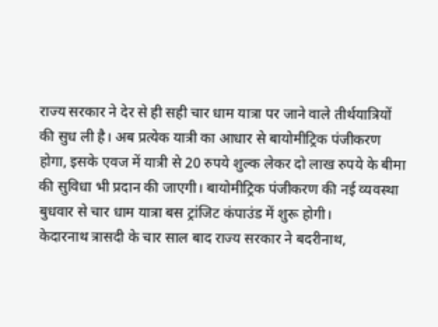राज्य सरकार ने देर से ही सही चार धाम यात्रा पर जाने वाले तीर्थयात्रियों की सुध ली है। अब प्रत्येक यात्री का आधार से बायोमीट्रिक पंजीकरण होगा, इसके एवज में यात्री से 20 रुपये शुल्क लेकर दो लाख रुपये के बीमा की सुविधा भी प्रदान की जाएगी। बायोमीट्रिक पंजीकरण की नई व्यवस्था बुधवार से चार धाम यात्रा बस ट्रांजिट कंपाउंड में शुरू होगी।
केदारनाथ त्रासदी के चार साल बाद राज्य सरकार ने बदरीनाथ,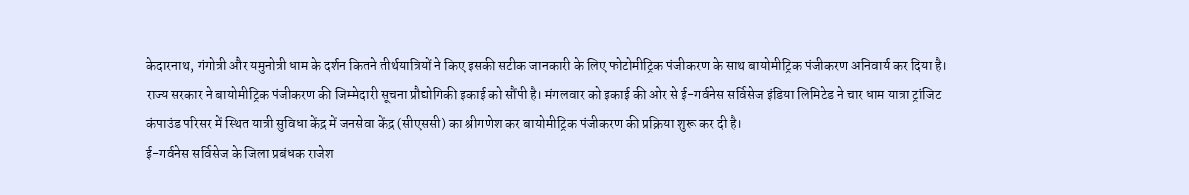केदारनाथ, गंगोत्री और यमुनोत्री धाम के दर्शन कितने तीर्थयात्रियों ने किए इसकी सटीक जानकारी के लिए फोटोमीट्रिक पंजीकरण के साथ बायोमीट्रिक पंजीकरण अनिवार्य कर दिया है।
राज्य सरकार ने बायोमीट्रिक पंजीकरण की जिम्मेदारी सूचना प्रौद्योगिकी इकाई को सौंपी है। मंगलवार को इकाई की ओर से ई-गर्वनेस सर्विसेज इंडिया लिमिटेड ने चार धाम यात्रा ट्रांजिट कंपाउंड परिसर में स्थित यात्री सुविधा केंद्र में जनसेवा केंद्र (सीएससी) का श्रीगणेश कर बायोमीट्रिक पंजीकरण की प्रक्रिया शुरू कर दी है।
ई-गर्वनेस सर्विसेज के जिला प्रबंधक राजेश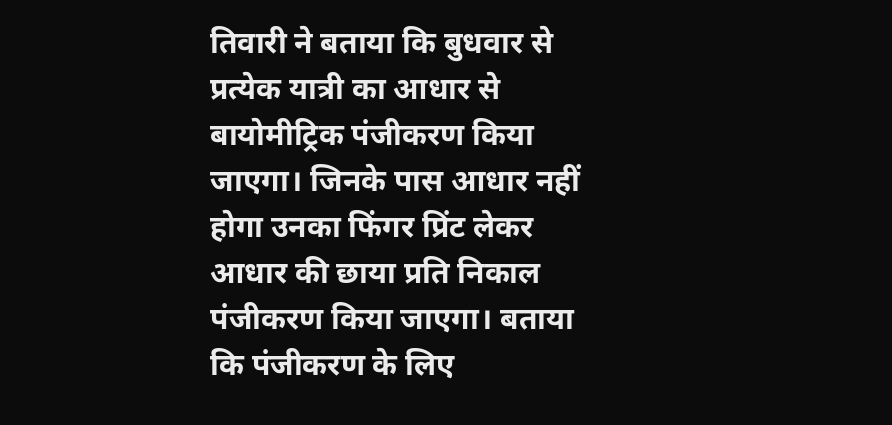तिवारी ने बताया कि बुधवार से प्रत्येक यात्री का आधार से बायोमीट्रिक पंजीकरण किया जाएगा। जिनके पास आधार नहीं होगा उनका फिंगर प्रिंट लेकर आधार की छाया प्रति निकाल पंजीकरण किया जाएगा। बताया कि पंजीकरण के लिए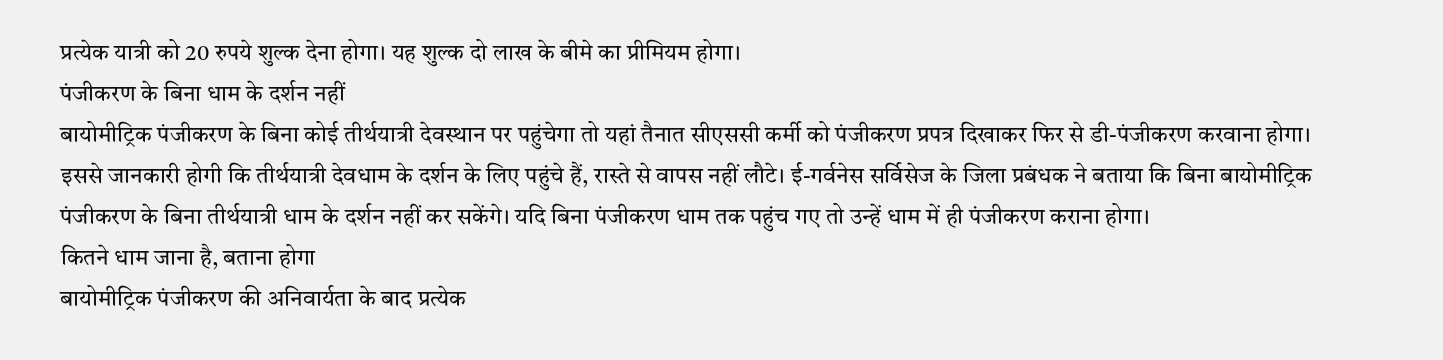प्रत्येक यात्री को 20 रुपये शुल्क देना होगा। यह शुल्क दो लाख के बीमे का प्रीमियम होगा।
पंजीकरण के बिना धाम के दर्शन नहीं
बायोमीट्रिक पंजीकरण के बिना कोई तीर्थयात्री देवस्थान पर पहुंचेगा तो यहां तैनात सीएससी कर्मी को पंजीकरण प्रपत्र दिखाकर फिर से डी-पंजीकरण करवाना होगा। इससे जानकारी होगी कि तीर्थयात्री देवधाम के दर्शन के लिए पहुंचे हैं, रास्ते से वापस नहीं लौटे। ई-गर्वनेस सर्विसेज के जिला प्रबंधक ने बताया कि बिना बायोमीट्रिक पंजीकरण के बिना तीर्थयात्री धाम के दर्शन नहीं कर सकेंगे। यदि बिना पंजीकरण धाम तक पहुंच गए तो उन्हें धाम में ही पंजीकरण कराना होगा।
कितने धाम जाना है, बताना होगा
बायोमीट्रिक पंजीकरण की अनिवार्यता के बाद प्रत्येक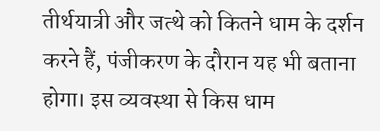तीर्थयात्री और जत्थे को कितने धाम के दर्शन करने हैं, पंजीकरण के दौरान यह भी बताना होगा। इस व्यवस्था से किस धाम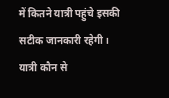में कितने यात्री पहुंचे इसकी सटीक जानकारी रहेगी। यात्री कौन से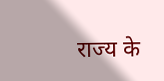राज्य के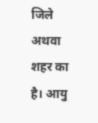जिले अथवा शहर का है। आयु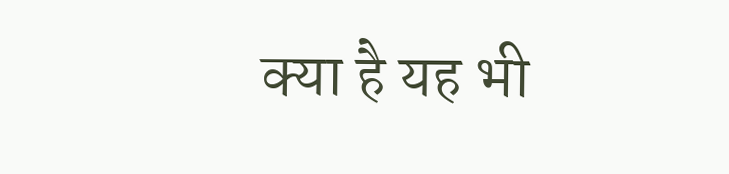क्या है यह भी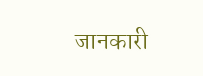जानकारी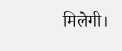मिलेगी।